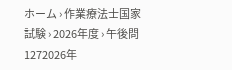ホーム › 作業療法士国家試験 › 2026年度 › 午後問1272026年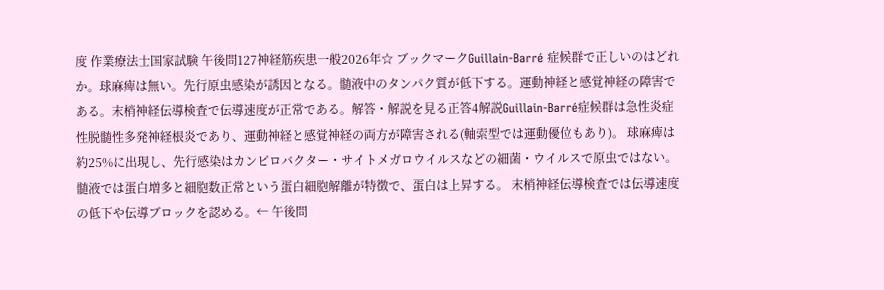度 作業療法士国家試験 午後問127神経筋疾患一般2026年☆ ブックマークGuillain-Barré 症候群で正しいのはどれか。球麻痺は無い。先行原虫感染が誘因となる。髄液中のタンパク質が低下する。運動神経と感覚神経の障害である。末梢神経伝導検査で伝導速度が正常である。解答・解説を見る正答4解説Guillain-Barré症候群は急性炎症性脱髄性多発神経根炎であり、運動神経と感覚神経の両方が障害される(軸索型では運動優位もあり)。 球麻痺は約25%に出現し、先行感染はカンピロバクター・サイトメガロウイルスなどの細菌・ウイルスで原虫ではない。 髄液では蛋白増多と細胞数正常という蛋白細胞解離が特徴で、蛋白は上昇する。 末梢神経伝導検査では伝導速度の低下や伝導ブロックを認める。← 午後問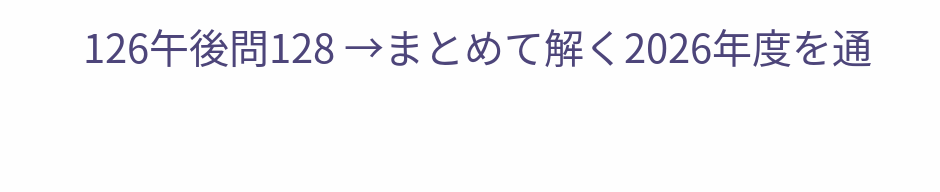126午後問128 →まとめて解く2026年度を通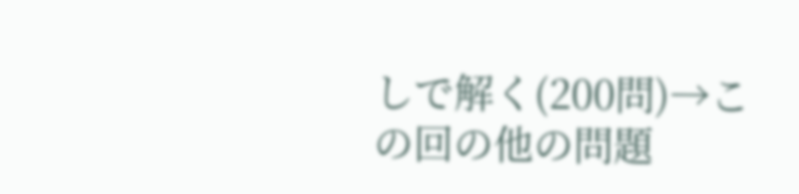しで解く(200問)→この回の他の問題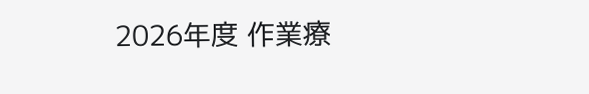2026年度 作業療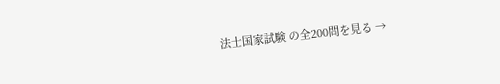法士国家試験 の全200問を見る →